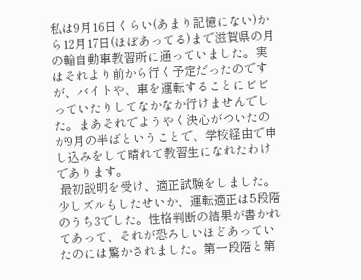私は9月16日くらい(あまり記憶にない)から12月17日(ほぼあってる)まで滋賀県の月の輪自動車教習所に通っていました。実はそれより前から行く予定だったのですが、バイトや、車を運転することにビビっていたりしてなかなか行けませんでした。まあそれでようやく決心がついたのが9月の半ばということで、学校経由で申し込みをして晴れて教習生になれたわけであります。
 最初説明を受け、適正試験をしました。少しズルもしたせいか、運転適正は5段階のうち3でした。性格判断の結果が書かれてあって、それが恐ろしいほどあっていたのには驚かされました。第一段階と第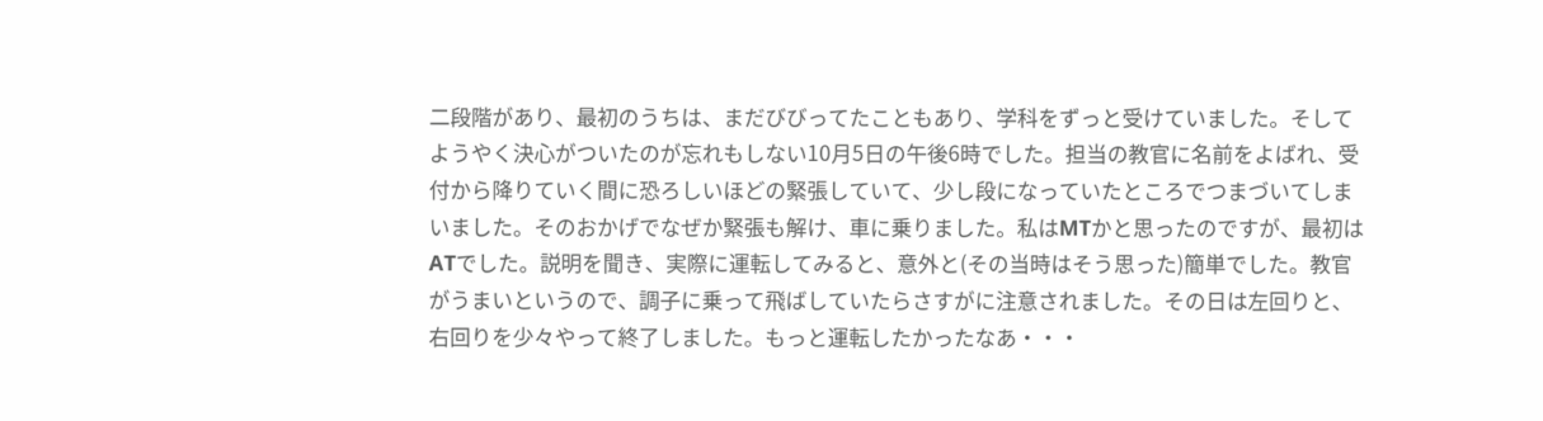二段階があり、最初のうちは、まだびびってたこともあり、学科をずっと受けていました。そしてようやく決心がついたのが忘れもしない10月5日の午後6時でした。担当の教官に名前をよばれ、受付から降りていく間に恐ろしいほどの緊張していて、少し段になっていたところでつまづいてしまいました。そのおかげでなぜか緊張も解け、車に乗りました。私はMTかと思ったのですが、最初はATでした。説明を聞き、実際に運転してみると、意外と(その当時はそう思った)簡単でした。教官がうまいというので、調子に乗って飛ばしていたらさすがに注意されました。その日は左回りと、右回りを少々やって終了しました。もっと運転したかったなあ・・・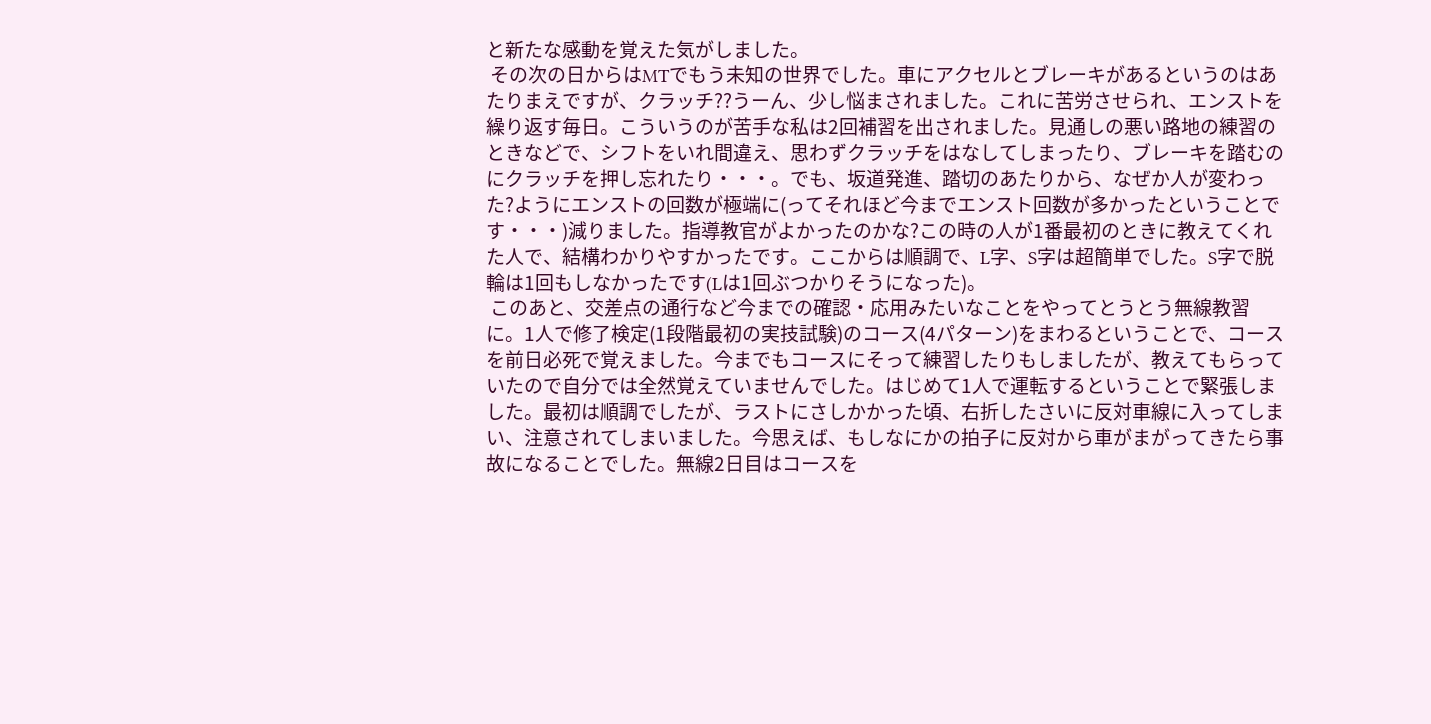と新たな感動を覚えた気がしました。
 その次の日からはMTでもう未知の世界でした。車にアクセルとブレーキがあるというのはあたりまえですが、クラッチ??うーん、少し悩まされました。これに苦労させられ、エンストを繰り返す毎日。こういうのが苦手な私は2回補習を出されました。見通しの悪い路地の練習のときなどで、シフトをいれ間違え、思わずクラッチをはなしてしまったり、ブレーキを踏むのにクラッチを押し忘れたり・・・。でも、坂道発進、踏切のあたりから、なぜか人が変わった?ようにエンストの回数が極端に(ってそれほど今までエンスト回数が多かったということです・・・)減りました。指導教官がよかったのかな?この時の人が1番最初のときに教えてくれた人で、結構わかりやすかったです。ここからは順調で、L字、S字は超簡単でした。S字で脱輪は1回もしなかったです(Lは1回ぶつかりそうになった)。
 このあと、交差点の通行など今までの確認・応用みたいなことをやってとうとう無線教習に。1人で修了検定(1段階最初の実技試験)のコース(4パターン)をまわるということで、コースを前日必死で覚えました。今までもコースにそって練習したりもしましたが、教えてもらっていたので自分では全然覚えていませんでした。はじめて1人で運転するということで緊張しました。最初は順調でしたが、ラストにさしかかった頃、右折したさいに反対車線に入ってしまい、注意されてしまいました。今思えば、もしなにかの拍子に反対から車がまがってきたら事故になることでした。無線2日目はコースを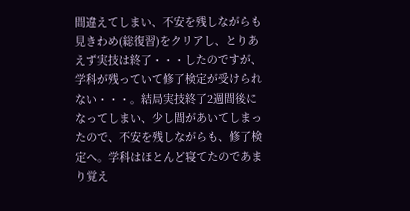間違えてしまい、不安を残しながらも見きわめ(総復習)をクリアし、とりあえず実技は終了・・・したのですが、学科が残っていて修了検定が受けられない・・・。結局実技終了2週間後になってしまい、少し間があいてしまったので、不安を残しながらも、修了検定へ。学科はほとんど寝てたのであまり覚え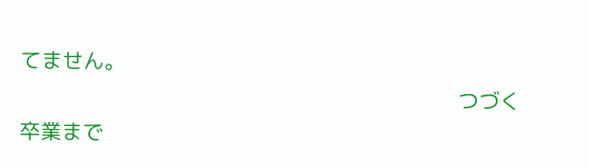てません。
                                                                         つづく
卒業まで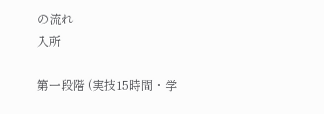の流れ
入所

第一段階 (実技15時間・学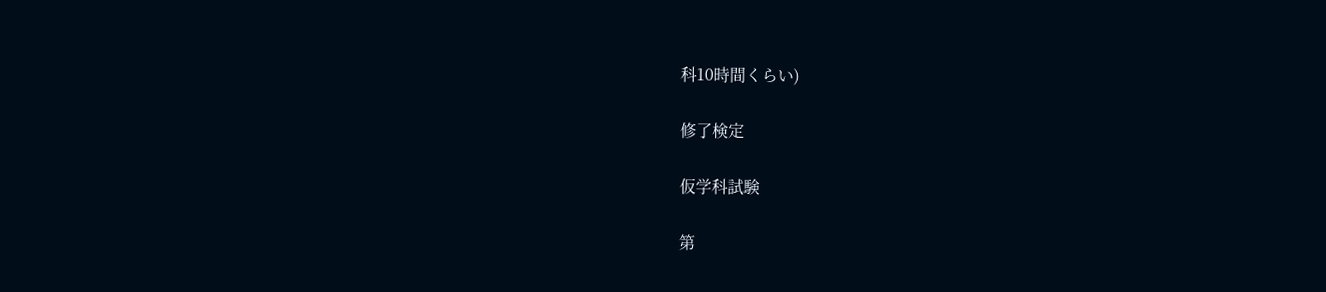科10時間くらい)

修了検定

仮学科試験

第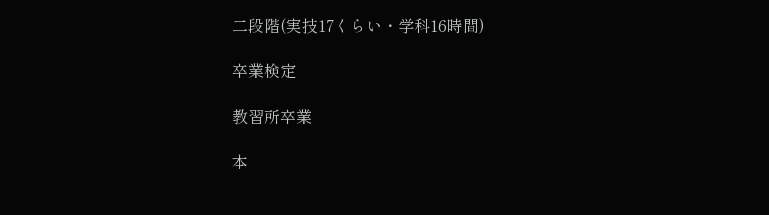二段階(実技17くらい・学科16時間)

卒業検定

教習所卒業

本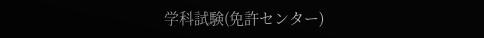学科試験(免許センター)